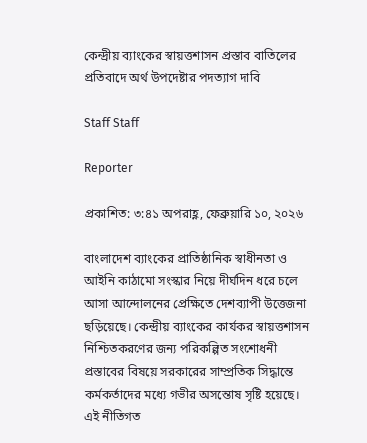কেন্দ্রীয় ব্যাংকের স্বায়ত্তশাসন প্রস্তাব বাতিলের প্রতিবাদে অর্থ উপদেষ্টার পদত্যাগ দাবি

Staff Staff

Reporter

প্রকাশিত: ৩:৪১ অপরাহ্ণ, ফেব্রুয়ারি ১০, ২০২৬

বাংলাদেশ ব্যাংকের প্রাতিষ্ঠানিক স্বাধীনতা ও আইনি কাঠামো সংস্কার নিয়ে দীর্ঘদিন ধরে চলে আসা আন্দোলনের প্রেক্ষিতে দেশব্যাপী উত্তেজনা ছড়িয়েছে। কেন্দ্রীয় ব্যাংকের কার্যকর স্বায়ত্তশাসন নিশ্চিতকরণের জন্য পরিকল্পিত সংশোধনী প্রস্তাবের বিষয়ে সরকারের সাম্প্রতিক সিদ্ধান্তে কর্মকর্তাদের মধ্যে গভীর অসন্তোষ সৃষ্টি হয়েছে। এই নীতিগত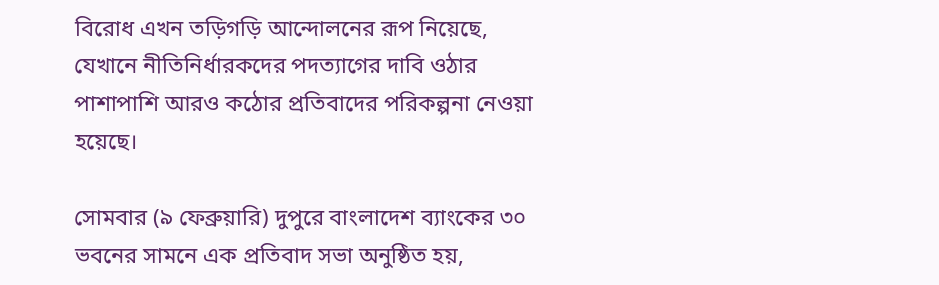বিরোধ এখন তড়িগড়ি আন্দোলনের রূপ নিয়েছে, যেখানে নীতিনির্ধারকদের পদত্যাগের দাবি ওঠার পাশাপাশি আরও কঠোর প্রতিবাদের পরিকল্পনা নেওয়া হয়েছে।

সোমবার (৯ ফেব্রুয়ারি) দুপুরে বাংলাদেশ ব্যাংকের ৩০ ভবনের সামনে এক প্রতিবাদ সভা অনুষ্ঠিত হয়,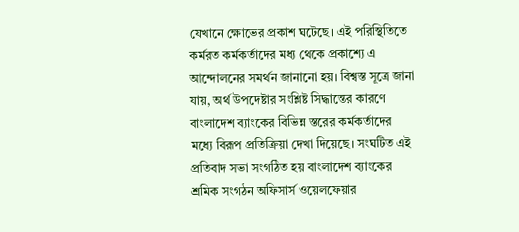যেখানে ক্ষোভের প্রকাশ ঘটেছে। এই পরিস্থিতিতে কর্মরত কর্মকর্তাদের মধ্য থেকে প্রকাশ্যে এ আন্দোলনের সমর্থন জানানো হয়। বিশ্বস্ত সূত্রে জানা যায়, অর্থ উপদেষ্টার সংশ্লিষ্ট সিদ্ধান্তের কারণে বাংলাদেশ ব্যাংকের বিভিন্ন স্তরের কর্মকর্তাদের মধ্যে বিরূপ প্রতিক্রিয়া দেখা দিয়েছে। সংঘটিত এই প্রতিবাদ সভা সংগঠিত হয় বাংলাদেশ ব্যাংকের শ্রমিক সংগঠন অফিসার্স ওয়েলফেয়ার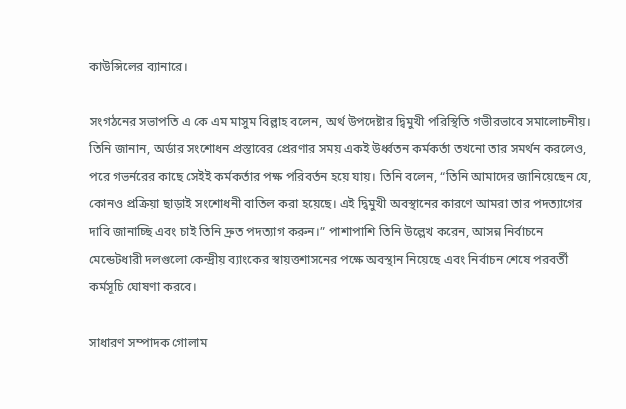কাউন্সিলের ব্যানারে।

সংগঠনের সভাপতি এ কে এম মাসুম বিল্লাহ বলেন, অর্থ উপদেষ্টার দ্বিমুখী পরিস্থিতি গভীরভাবে সমালোচনীয়। তিনি জানান, অর্ডার সংশোধন প্রস্তাবের প্রেরণার সময় একই উর্ধ্বতন কর্মকর্তা তখনো তার সমর্থন করলেও, পরে গভর্নরের কাছে সেইই কর্মকর্তার পক্ষ পরিবর্তন হয়ে যায়। তিনি বলেন, “তিনি আমাদের জানিয়েছেন যে, কোনও প্রক্রিয়া ছাড়াই সংশোধনী বাতিল করা হয়েছে। এই দ্বিমুখী অবস্থানের কারণে আমরা তার পদত্যাগের দাবি জানাচ্ছি এবং চাই তিনি দ্রুত পদত্যাগ করুন।” পাশাপাশি তিনি উল্লেখ করেন, আসন্ন নির্বাচনে মেন্ডেটধারী দলগুলো কেন্দ্রীয় ব্যাংকের স্বায়ত্তশাসনের পক্ষে অবস্থান নিয়েছে এবং নির্বাচন শেষে পরবর্তী কর্মসূচি ঘোষণা করবে।

সাধারণ সম্পাদক গোলাম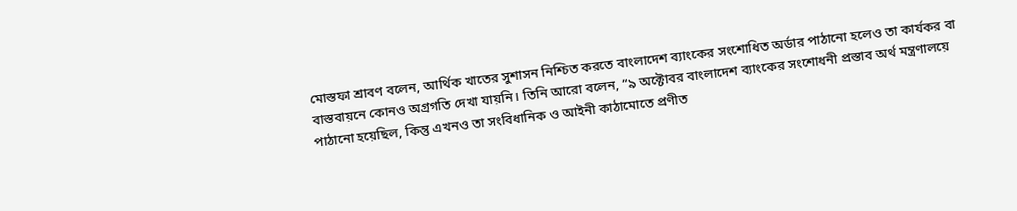মোস্তফা শ্রাবণ বলেন, আর্থিক খাতের সুশাসন নিশ্চিত করতে বাংলাদেশ ব্যাংকের সংশোধিত অর্ডার পাঠানো হলেও তা কার্যকর বা বাস্তবায়নে কোনও অগ্রগতি দেখা যায়নি। তিনি আরো বলেন, “৯ অক্টোবর বাংলাদেশ ব্যাংকের সংশোধনী প্রস্তাব অর্থ মন্ত্রণালয়ে পাঠানো হয়েছিল, কিন্তু এখনও তা সংবিধানিক ও আইনী কাঠামোতে প্রণীত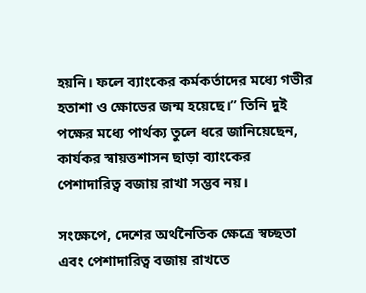হয়নি। ফলে ব্যাংকের কর্মকর্তাদের মধ্যে গভীর হতাশা ও ক্ষোভের জন্ম হয়েছে।” তিনি দুই পক্ষের মধ্যে পার্থক্য তুলে ধরে জানিয়েছেন, কার্যকর স্বায়ত্তশাসন ছাড়া ব্যাংকের পেশাদারিত্ব বজায় রাখা সম্ভব নয়।

সংক্ষেপে, দেশের অর্থনৈতিক ক্ষেত্রে স্বচ্ছতা এবং পেশাদারিত্ব বজায় রাখতে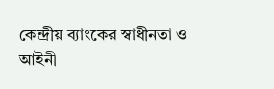কেন্দ্রীয় ব্যাংকের স্বাধীনতা ও আইনী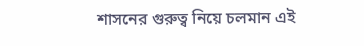শাসনের গুরুত্ব নিয়ে চলমান এই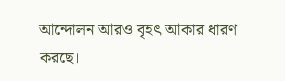আন্দোলন আরও বৃহৎ আকার ধারণ করছে।